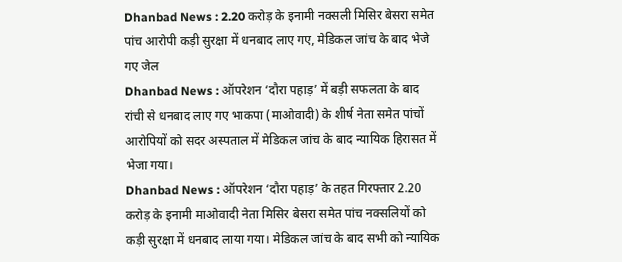Dhanbad News : 2.20 करोड़ के इनामी नक्सली मिसिर बेसरा समेत पांच आरोपी कड़ी सुरक्षा में धनबाद लाए गए, मेडिकल जांच के बाद भेजे गए जेल
Dhanbad News : ऑपरेशन ‘दौरा पहाड़’ में बड़ी सफलता के बाद रांची से धनबाद लाए गए भाकपा (माओवादी) के शीर्ष नेता समेत पांचों आरोपियों को सदर अस्पताल में मेडिकल जांच के बाद न्यायिक हिरासत में भेजा गया।
Dhanbad News : ऑपरेशन ‘दौरा पहाड़’ के तहत गिरफ्तार 2.20 करोड़ के इनामी माओवादी नेता मिसिर बेसरा समेत पांच नक्सलियों को कड़ी सुरक्षा में धनबाद लाया गया। मेडिकल जांच के बाद सभी को न्यायिक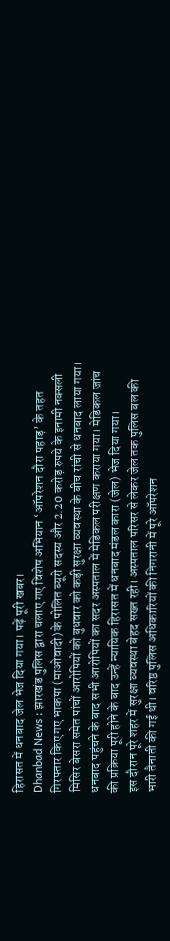हिरासत में धनबाद जेल भेज दिया गया। पढ़ें पूरी खबर।
Dhanbad News : झारखंड पुलिस द्वारा चलाए गए विशेष अभियान ‘ऑपरेशन दौरा पहाड़’ के तहत गिरफ्तार किए गए भाकपा (माओवादी) के पोलित ब्यूरो सदस्य और 2.20 करोड़ रुपये के इनामी नक्सली मिसिर बेसरा समेत पांचों आरोपियों को बुधवार को कड़ी सुरक्षा व्यवस्था के बीच रांची से धनबाद लाया गया। धनबाद पहुंचने के बाद सभी आरोपियों का सदर अस्पताल में मेडिकल परीक्षण कराया गया। मेडिकल जांच की प्रक्रिया पूरी होने के बाद उन्हें न्यायिक हिरासत में धनबाद मंडल कारा (जेल) भेज दिया गया।
इस दौरान पूरे शहर में सुरक्षा व्यवस्था बेहद सख्त रही। अस्पताल परिसर से लेकर जेल तक पुलिस बल की भारी तैनाती की गई थी। वरिष्ठ पुलिस अधिकारियों की निगरानी में पूरे ऑपरेशन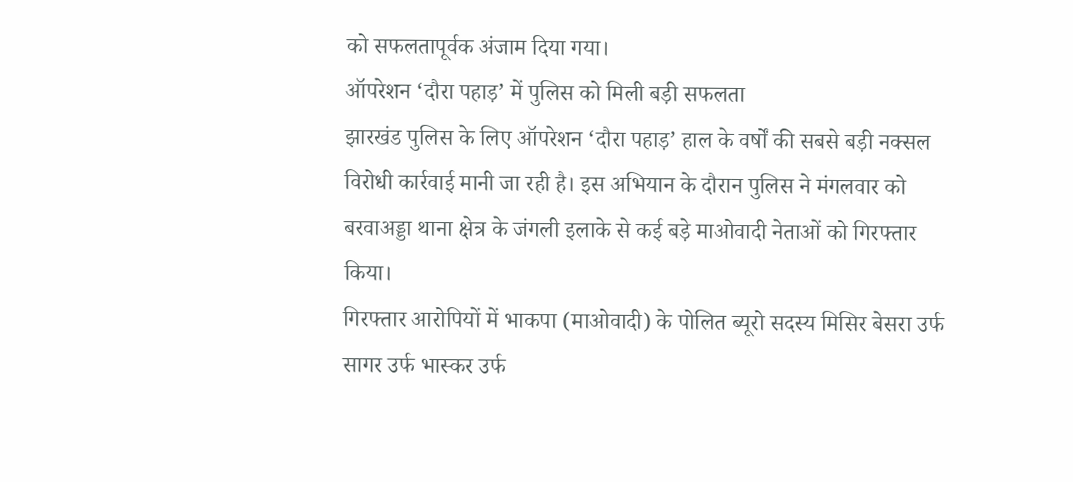को सफलतापूर्वक अंजाम दिया गया।
ऑपरेशन ‘दौरा पहाड़’ में पुलिस को मिली बड़ी सफलता
झारखंड पुलिस के लिए ऑपरेशन ‘दौरा पहाड़’ हाल के वर्षों की सबसे बड़ी नक्सल विरोधी कार्रवाई मानी जा रही है। इस अभियान के दौरान पुलिस ने मंगलवार को बरवाअड्डा थाना क्षेत्र के जंगली इलाके से कई बड़े माओवादी नेताओं को गिरफ्तार किया।
गिरफ्तार आरोपियों में भाकपा (माओवादी) के पोलित ब्यूरो सदस्य मिसिर बेसरा उर्फ सागर उर्फ भास्कर उर्फ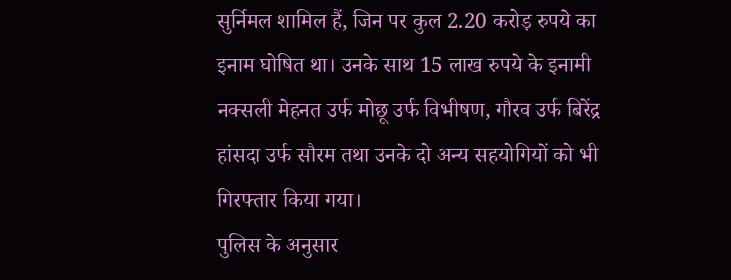सुर्निमल शामिल हैं, जिन पर कुल 2.20 करोड़ रुपये का इनाम घोषित था। उनके साथ 15 लाख रुपये के इनामी नक्सली मेहनत उर्फ मोछू उर्फ विभीषण, गौरव उर्फ बिरेंद्र हांसदा उर्फ सौरम तथा उनके दो अन्य सहयोगियों को भी गिरफ्तार किया गया।
पुलिस के अनुसार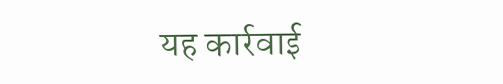यह कार्रवाई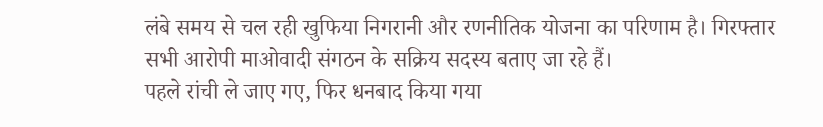लंबे समय से चल रही खुफिया निगरानी और रणनीतिक योजना का परिणाम है। गिरफ्तार सभी आरोपी माओवादी संगठन के सक्रिय सदस्य बताए जा रहे हैं।
पहले रांची ले जाए गए, फिर धनबाद किया गया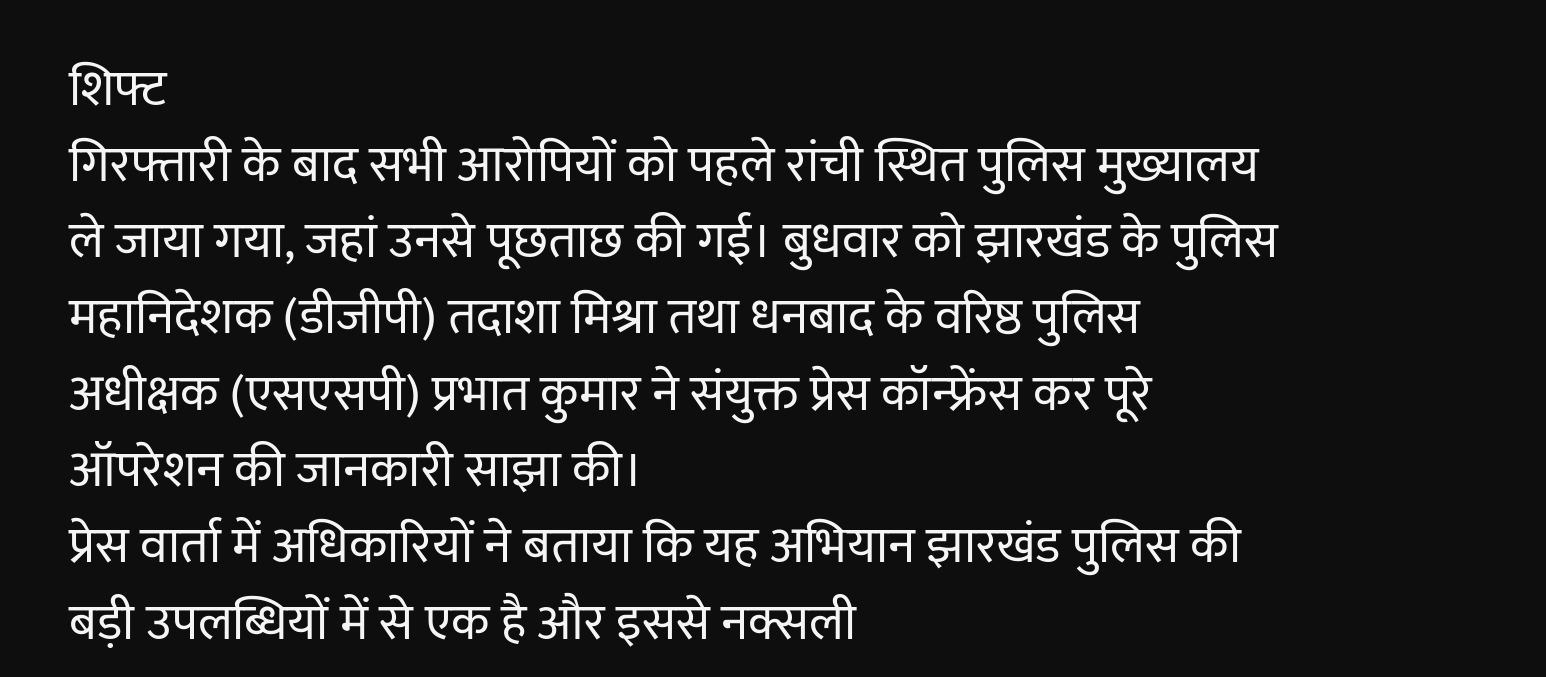शिफ्ट
गिरफ्तारी के बाद सभी आरोपियों को पहले रांची स्थित पुलिस मुख्यालय ले जाया गया, जहां उनसे पूछताछ की गई। बुधवार को झारखंड के पुलिस महानिदेशक (डीजीपी) तदाशा मिश्रा तथा धनबाद के वरिष्ठ पुलिस अधीक्षक (एसएसपी) प्रभात कुमार ने संयुक्त प्रेस कॉन्फ्रेंस कर पूरे ऑपरेशन की जानकारी साझा की।
प्रेस वार्ता में अधिकारियों ने बताया कि यह अभियान झारखंड पुलिस की बड़ी उपलब्धियों में से एक है और इससे नक्सली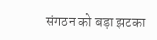संगठन को बड़ा झटका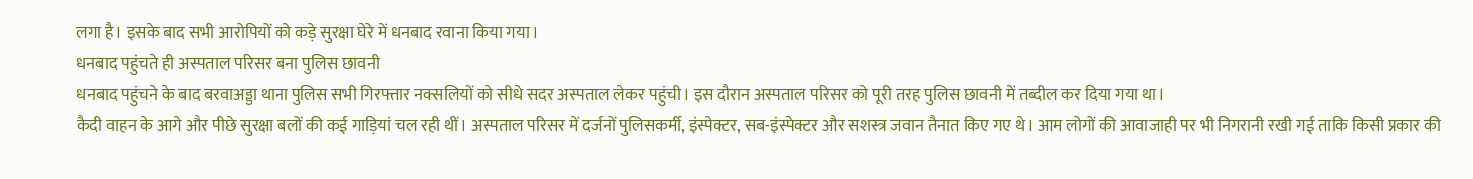लगा है। इसके बाद सभी आरोपियों को कड़े सुरक्षा घेरे में धनबाद रवाना किया गया।
धनबाद पहुंचते ही अस्पताल परिसर बना पुलिस छावनी
धनबाद पहुंचने के बाद बरवाअड्डा थाना पुलिस सभी गिरफ्तार नक्सलियों को सीधे सदर अस्पताल लेकर पहुंची। इस दौरान अस्पताल परिसर को पूरी तरह पुलिस छावनी में तब्दील कर दिया गया था।
कैदी वाहन के आगे और पीछे सुरक्षा बलों की कई गाड़ियां चल रही थीं। अस्पताल परिसर में दर्जनों पुलिसकर्मी, इंस्पेक्टर, सब-इंस्पेक्टर और सशस्त्र जवान तैनात किए गए थे। आम लोगों की आवाजाही पर भी निगरानी रखी गई ताकि किसी प्रकार की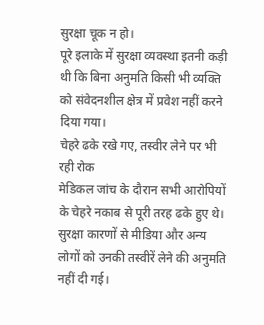सुरक्षा चूक न हो।
पूरे इलाके में सुरक्षा व्यवस्था इतनी कड़ी थी कि बिना अनुमति किसी भी व्यक्ति को संवेदनशील क्षेत्र में प्रवेश नहीं करने दिया गया।
चेहरे ढके रखे गए, तस्वीर लेने पर भी रही रोक
मेडिकल जांच के दौरान सभी आरोपियों के चेहरे नकाब से पूरी तरह ढके हुए थे। सुरक्षा कारणों से मीडिया और अन्य लोगों को उनकी तस्वीरें लेने की अनुमति नहीं दी गई।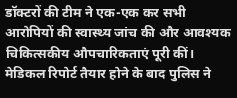डॉक्टरों की टीम ने एक-एक कर सभी आरोपियों की स्वास्थ्य जांच की और आवश्यक चिकित्सकीय औपचारिकताएं पूरी कीं। मेडिकल रिपोर्ट तैयार होने के बाद पुलिस ने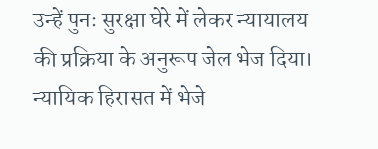उन्हें पुनः सुरक्षा घेरे में लेकर न्यायालय की प्रक्रिया के अनुरूप जेल भेज दिया।
न्यायिक हिरासत में भेजे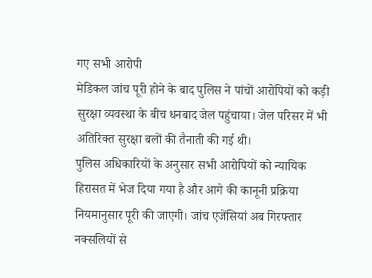गए सभी आरोपी
मेडिकल जांच पूरी होने के बाद पुलिस ने पांचों आरोपियों को कड़ी सुरक्षा व्यवस्था के बीच धनबाद जेल पहुंचाया। जेल परिसर में भी अतिरिक्त सुरक्षा बलों की तैनाती की गई थी।
पुलिस अधिकारियों के अनुसार सभी आरोपियों को न्यायिक हिरासत में भेज दिया गया है और आगे की कानूनी प्रक्रिया नियमानुसार पूरी की जाएगी। जांच एजेंसियां अब गिरफ्तार नक्सलियों से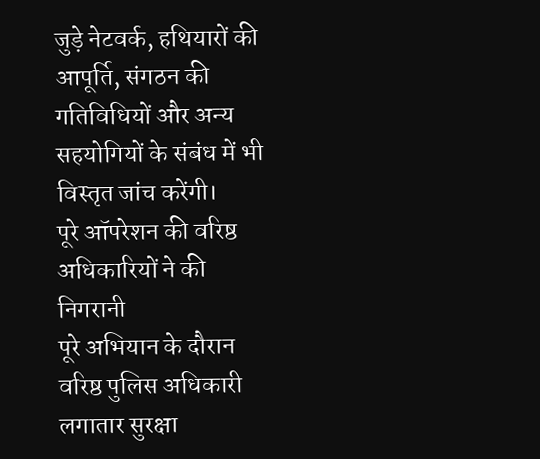जुड़े नेटवर्क, हथियारों की आपूर्ति, संगठन की गतिविधियों और अन्य सहयोगियों के संबंध में भी विस्तृत जांच करेंगी।
पूरे ऑपरेशन की वरिष्ठ अधिकारियों ने की निगरानी
पूरे अभियान के दौरान वरिष्ठ पुलिस अधिकारी लगातार सुरक्षा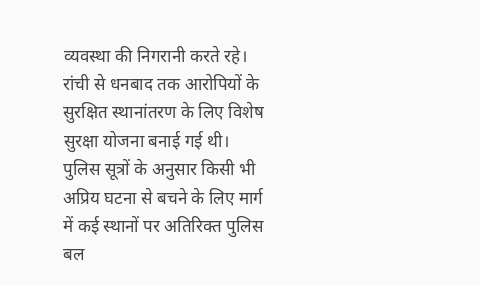व्यवस्था की निगरानी करते रहे। रांची से धनबाद तक आरोपियों के सुरक्षित स्थानांतरण के लिए विशेष सुरक्षा योजना बनाई गई थी।
पुलिस सूत्रों के अनुसार किसी भी अप्रिय घटना से बचने के लिए मार्ग में कई स्थानों पर अतिरिक्त पुलिस बल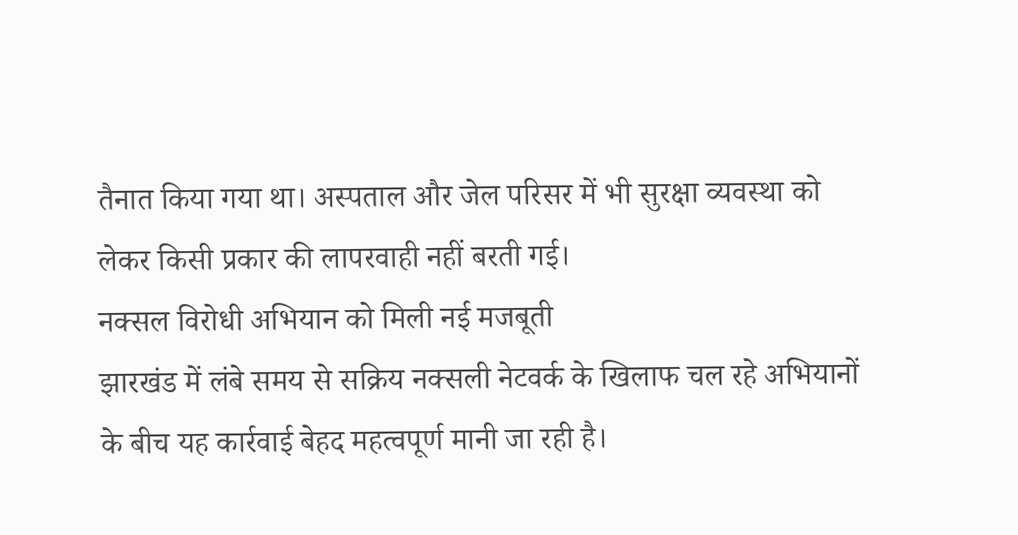तैनात किया गया था। अस्पताल और जेल परिसर में भी सुरक्षा व्यवस्था को लेकर किसी प्रकार की लापरवाही नहीं बरती गई।
नक्सल विरोधी अभियान को मिली नई मजबूती
झारखंड में लंबे समय से सक्रिय नक्सली नेटवर्क के खिलाफ चल रहे अभियानों के बीच यह कार्रवाई बेहद महत्वपूर्ण मानी जा रही है।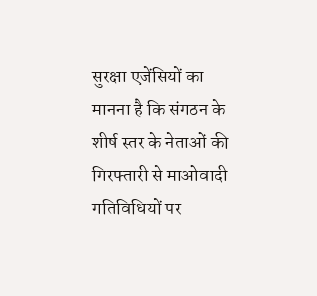सुरक्षा एजेंसियों का मानना है कि संगठन के शीर्ष स्तर के नेताओं की गिरफ्तारी से माओवादी गतिविधियों पर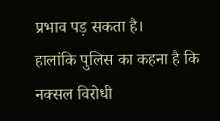प्रभाव पड़ सकता है।
हालांकि पुलिस का कहना है कि नक्सल विरोधी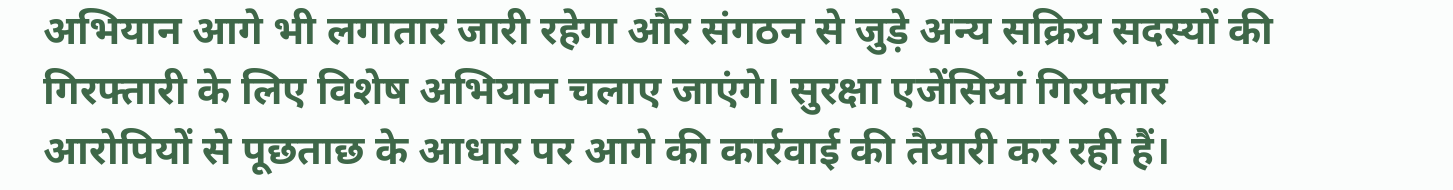अभियान आगे भी लगातार जारी रहेगा और संगठन से जुड़े अन्य सक्रिय सदस्यों की गिरफ्तारी के लिए विशेष अभियान चलाए जाएंगे। सुरक्षा एजेंसियां गिरफ्तार आरोपियों से पूछताछ के आधार पर आगे की कार्रवाई की तैयारी कर रही हैं।